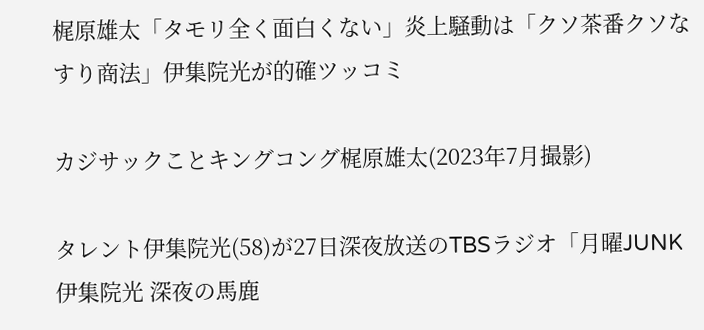梶原雄太「タモリ全く面白くない」炎上騒動は「クソ茶番クソなすり商法」伊集院光が的確ツッコミ

カジサックことキングコング梶原雄太(2023年7月撮影)

タレント伊集院光(58)が27日深夜放送のTBSラジオ「月曜JUNK 伊集院光 深夜の馬鹿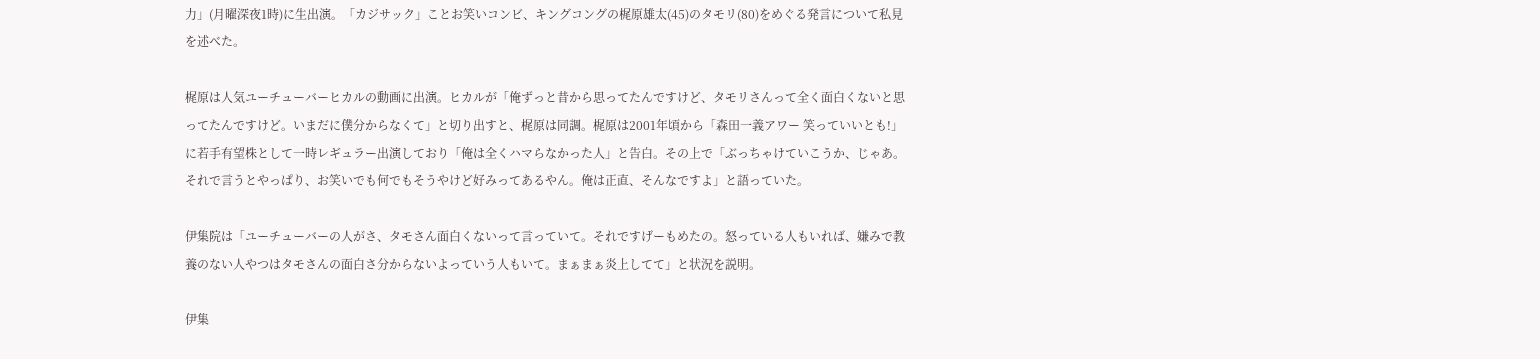力」(月曜深夜1時)に生出演。「カジサック」ことお笑いコンビ、キングコングの梶原雄太(45)のタモリ(80)をめぐる発言について私見を述べた。

梶原は人気ユーチューバーヒカルの動画に出演。ヒカルが「俺ずっと昔から思ってたんですけど、タモリさんって全く面白くないと思ってたんですけど。いまだに僕分からなくて」と切り出すと、梶原は同調。梶原は2001年頃から「森田一義アワー 笑っていいとも!」に若手有望株として一時レギュラー出演しており「俺は全くハマらなかった人」と告白。その上で「ぶっちゃけていこうか、じゃあ。それで言うとやっぱり、お笑いでも何でもそうやけど好みってあるやん。俺は正直、そんなですよ」と語っていた。

伊集院は「ユーチューバーの人がさ、タモさん面白くないって言っていて。それですげーもめたの。怒っている人もいれば、嫌みで教養のない人やつはタモさんの面白さ分からないよっていう人もいて。まぁまぁ炎上してて」と状況を説明。

伊集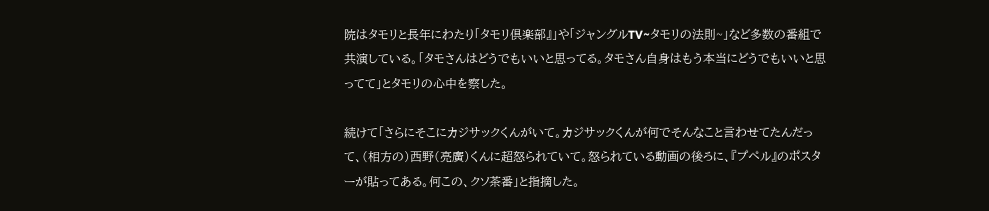院はタモリと長年にわたり「タモリ倶楽部』」や「ジャングルTV~タモリの法則~」など多数の番組で共演している。「タモさんはどうでもいいと思ってる。タモさん自身はもう本当にどうでもいいと思ってて」とタモリの心中を察した。

続けて「さらにそこにカジサックくんがいて。カジサックくんが何でそんなこと言わせてたんだって、(相方の)西野(亮廣)くんに超怒られていて。怒られている動画の後ろに、『プペル』のポスターが貼ってある。何この、クソ茶番」と指摘した。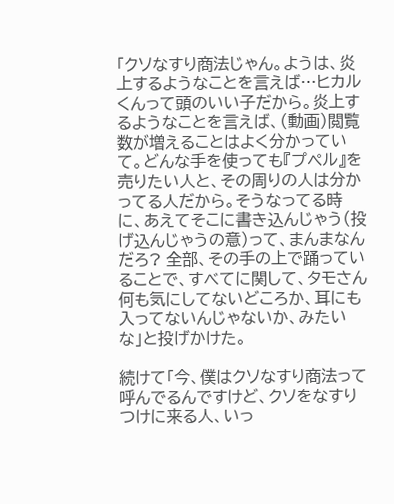「クソなすり商法じゃん。ようは、炎上するようなことを言えば…ヒカルくんって頭のいい子だから。炎上するようなことを言えば、(動画)閲覧数が増えることはよく分かっていて。どんな手を使っても『プペル』を売りたい人と、その周りの人は分かってる人だから。そうなってる時に、あえてそこに書き込んじゃう(投げ込んじゃうの意)って、まんまなんだろ? 全部、その手の上で踊っていることで、すべてに関して、タモさん何も気にしてないどころか、耳にも入ってないんじゃないか、みたいな」と投げかけた。

続けて「今、僕はクソなすり商法って呼んでるんですけど、クソをなすりつけに来る人、いっ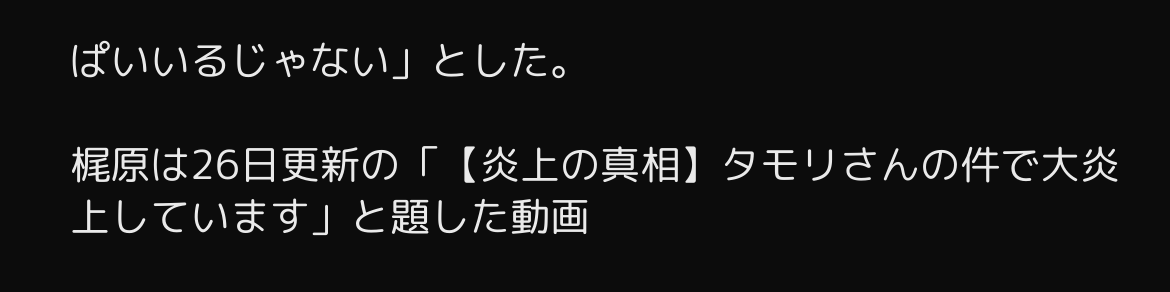ぱいいるじゃない」とした。

梶原は26日更新の「【炎上の真相】タモリさんの件で大炎上しています」と題した動画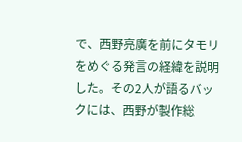で、西野亮廣を前にタモリをめぐる発言の経緯を説明した。その2人が語るバックには、西野が製作総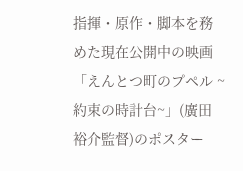指揮・原作・脚本を務めた現在公開中の映画「えんとつ町のプペル ~約束の時計台~」(廣田裕介監督)のポスター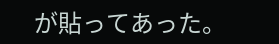が貼ってあった。